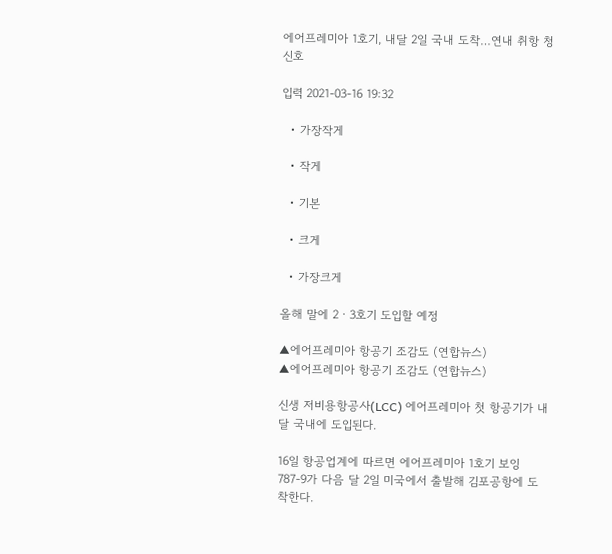에어프레미아 1호기, 내달 2일 국내 도착…연내 취항 청신호

입력 2021-03-16 19:32

  • 가장작게

  • 작게

  • 기본

  • 크게

  • 가장크게

올해 말에 2ㆍ3호기 도입할 예정

▲에어프레미아 항공기 조감도 (연합뉴스)
▲에어프레미아 항공기 조감도 (연합뉴스)

신생 저비용항공사(LCC) 에어프레미아 첫 항공기가 내달 국내에 도입된다.

16일 항공업계에 따르면 에어프레미아 1호기 보잉 787-9가 다음 달 2일 미국에서 출발해 김포공항에 도착한다.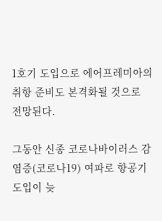1호기 도입으로 에어프레미아의 취항 준비도 본격화될 것으로 전망된다.

그동안 신종 코로나바이러스 감염증(코로나19) 여파로 항공기 도입이 늦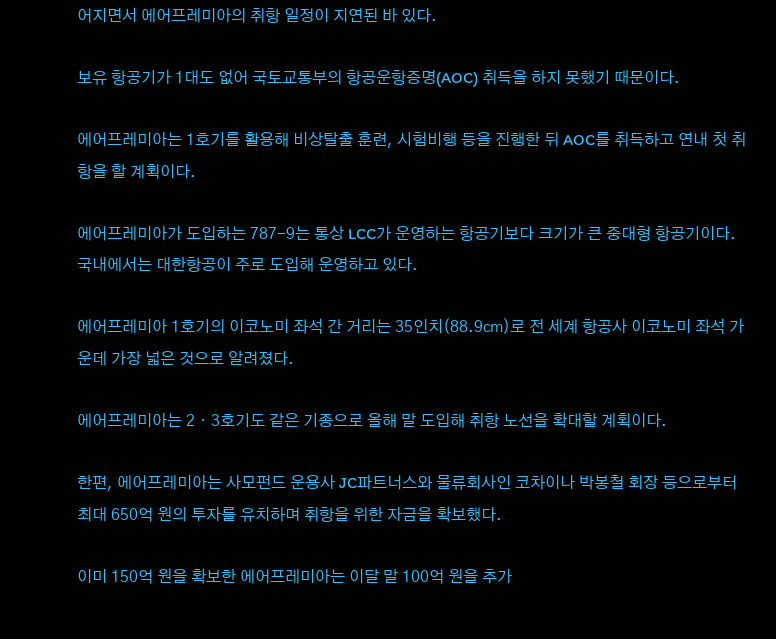어지면서 에어프레미아의 취항 일정이 지연된 바 있다.

보유 항공기가 1대도 없어 국토교통부의 항공운항증명(AOC) 취득을 하지 못했기 때문이다.

에어프레미아는 1호기를 활용해 비상탈출 훈련, 시험비행 등을 진행한 뒤 AOC를 취득하고 연내 첫 취항을 할 계획이다.

에어프레미아가 도입하는 787-9는 통상 LCC가 운영하는 항공기보다 크기가 큰 중대형 항공기이다. 국내에서는 대한항공이 주로 도입해 운영하고 있다.

에어프레미아 1호기의 이코노미 좌석 간 거리는 35인치(88.9㎝)로 전 세계 항공사 이코노미 좌석 가운데 가장 넓은 것으로 알려졌다.

에어프레미아는 2ㆍ3호기도 같은 기종으로 올해 말 도입해 취항 노선을 확대할 계획이다.

한편, 에어프레미아는 사모펀드 운용사 JC파트너스와 물류회사인 코차이나 박봉철 회장 등으로부터 최대 650억 원의 투자를 유치하며 취항을 위한 자금을 확보했다.

이미 150억 원을 확보한 에어프레미아는 이달 말 100억 원을 추가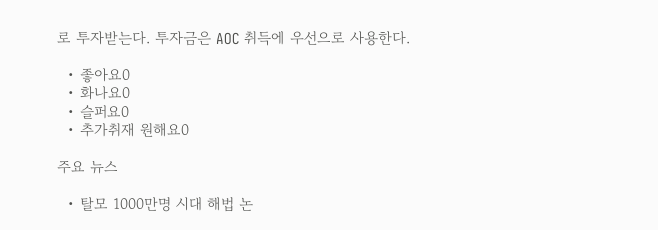로 투자받는다. 투자금은 AOC 취득에 우선으로 사용한다.

  • 좋아요0
  • 화나요0
  • 슬퍼요0
  • 추가취재 원해요0

주요 뉴스

  • 탈모 1000만명 시대 해법 논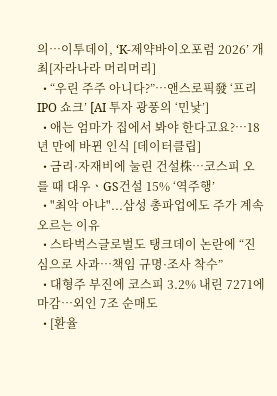의…이투데이, ‘K-제약바이오포럼 2026’ 개최[자라나라 머리머리]
  • “우린 주주 아니다?”…앤스로픽發 ‘프리IPO 쇼크’ [AI 투자 광풍의 ‘민낯’]
  • 애는 엄마가 집에서 봐야 한다고요?…18년 만에 바뀐 인식 [데이터클립]
  • 금리·자재비에 눌린 건설株…코스피 오를 때 대우ㆍGS건설 15% ‘역주행’
  • "최악 아냐"...삼성 총파업에도 주가 계속 오르는 이유
  • 스타벅스글로벌도 탱크데이 논란에 “진심으로 사과…책임 규명·조사 착수”
  • 대형주 부진에 코스피 3.2% 내린 7271에 마감⋯외인 7조 순매도
  • [환율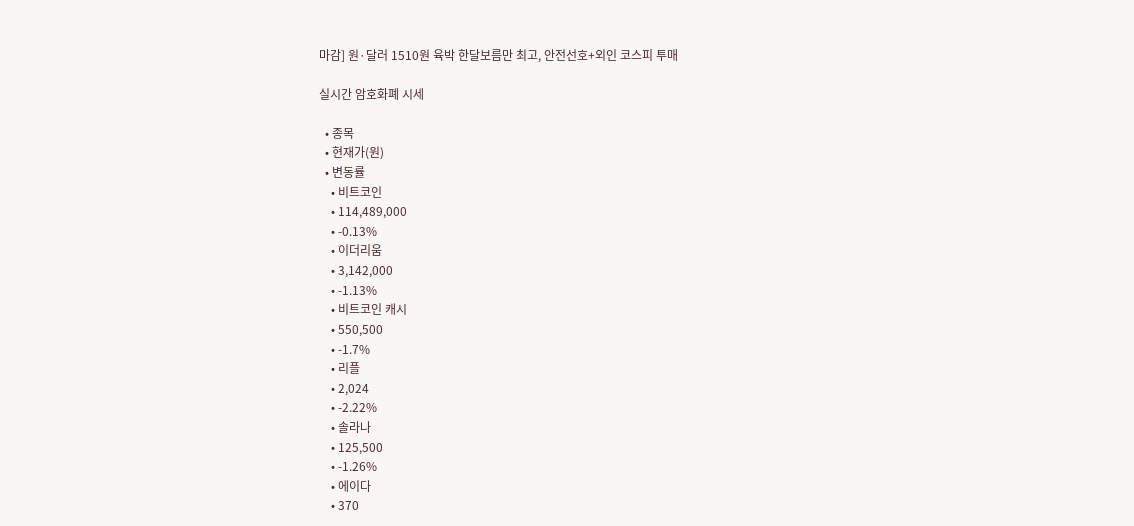마감] 원·달러 1510원 육박 한달보름만 최고, 안전선호+외인 코스피 투매

실시간 암호화폐 시세

  • 종목
  • 현재가(원)
  • 변동률
    • 비트코인
    • 114,489,000
    • -0.13%
    • 이더리움
    • 3,142,000
    • -1.13%
    • 비트코인 캐시
    • 550,500
    • -1.7%
    • 리플
    • 2,024
    • -2.22%
    • 솔라나
    • 125,500
    • -1.26%
    • 에이다
    • 370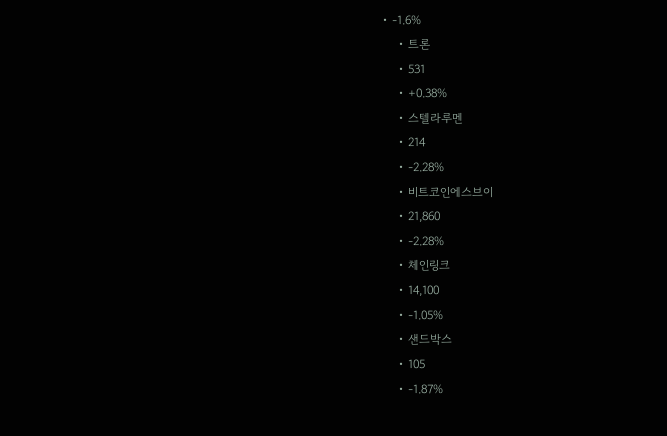• -1.6%
    • 트론
    • 531
    • +0.38%
    • 스텔라루멘
    • 214
    • -2.28%
    • 비트코인에스브이
    • 21,860
    • -2.28%
    • 체인링크
    • 14,100
    • -1.05%
    • 샌드박스
    • 105
    • -1.87%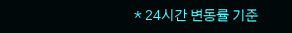* 24시간 변동률 기준